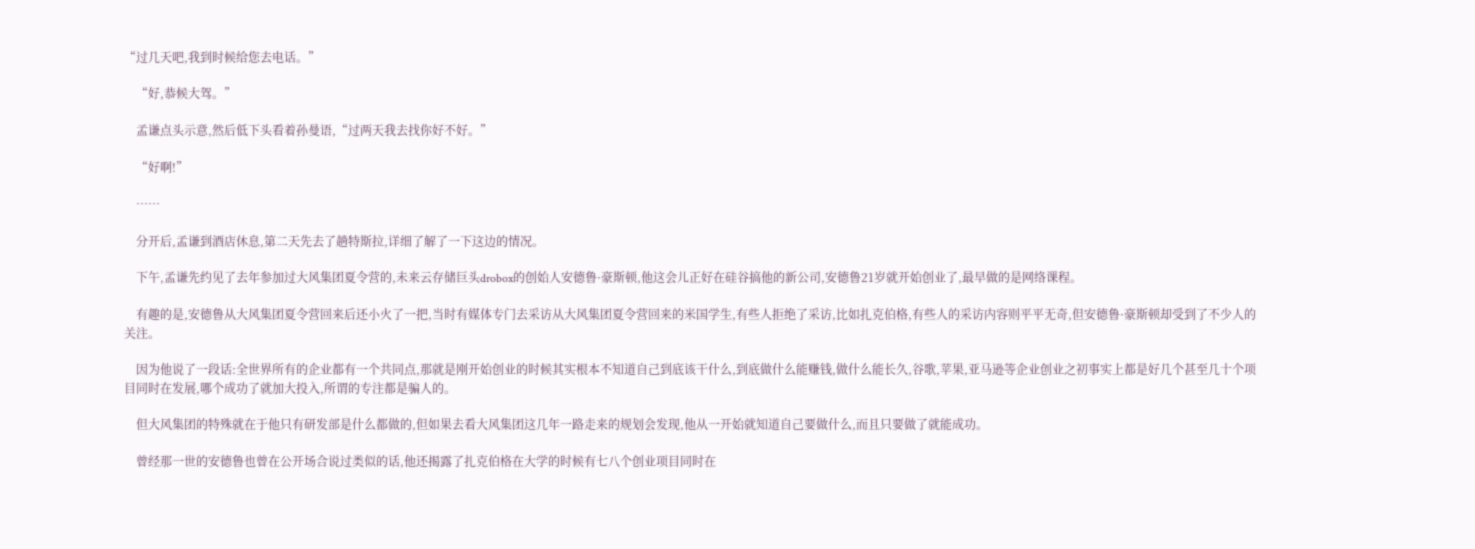“过几天吧,我到时候给您去电话。”

    “好,恭候大驾。”

    孟谦点头示意,然后低下头看着孙曼语,“过两天我去找你好不好。”

    “好啊!”

    ……

    分开后,孟谦到酒店休息,第二天先去了趟特斯拉,详细了解了一下这边的情况。

    下午,孟谦先约见了去年参加过大风集团夏令营的,未来云存储巨头drobox的创始人安德鲁·豪斯顿,他这会儿正好在硅谷搞他的新公司,安德鲁21岁就开始创业了,最早做的是网络课程。

    有趣的是,安德鲁从大风集团夏令营回来后还小火了一把,当时有媒体专门去采访从大风集团夏令营回来的米国学生,有些人拒绝了采访,比如扎克伯格,有些人的采访内容则平平无奇,但安德鲁·豪斯顿却受到了不少人的关注。

    因为他说了一段话:全世界所有的企业都有一个共同点,那就是刚开始创业的时候其实根本不知道自己到底该干什么,到底做什么能赚钱,做什么能长久,谷歌,苹果,亚马逊等企业创业之初事实上都是好几个甚至几十个项目同时在发展,哪个成功了就加大投入,所谓的专注都是骗人的。

    但大风集团的特殊就在于他只有研发部是什么都做的,但如果去看大风集团这几年一路走来的规划会发现,他从一开始就知道自己要做什么,而且只要做了就能成功。

    曾经那一世的安德鲁也曾在公开场合说过类似的话,他还揭露了扎克伯格在大学的时候有七八个创业项目同时在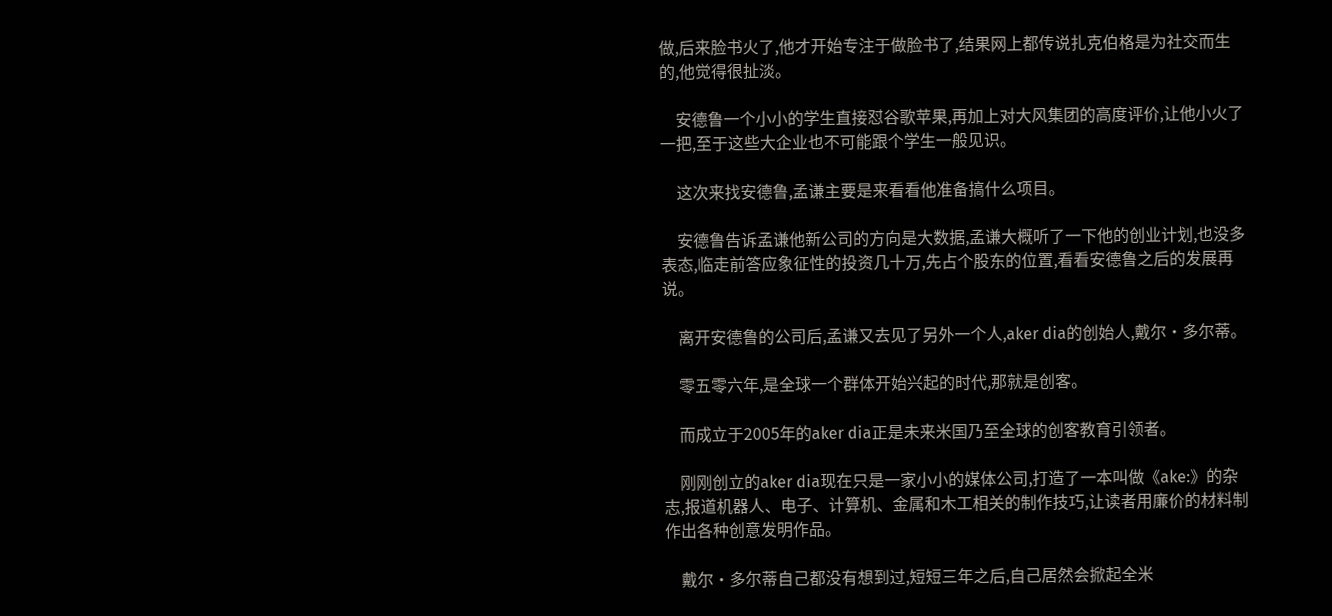做,后来脸书火了,他才开始专注于做脸书了,结果网上都传说扎克伯格是为社交而生的,他觉得很扯淡。

    安德鲁一个小小的学生直接怼谷歌苹果,再加上对大风集团的高度评价,让他小火了一把,至于这些大企业也不可能跟个学生一般见识。

    这次来找安德鲁,孟谦主要是来看看他准备搞什么项目。

    安德鲁告诉孟谦他新公司的方向是大数据,孟谦大概听了一下他的创业计划,也没多表态,临走前答应象征性的投资几十万,先占个股东的位置,看看安德鲁之后的发展再说。

    离开安德鲁的公司后,孟谦又去见了另外一个人,aker dia的创始人,戴尔·多尔蒂。

    零五零六年,是全球一个群体开始兴起的时代,那就是创客。

    而成立于2005年的aker dia正是未来米国乃至全球的创客教育引领者。

    刚刚创立的aker dia现在只是一家小小的媒体公司,打造了一本叫做《ake:》的杂志,报道机器人、电子、计算机、金属和木工相关的制作技巧,让读者用廉价的材料制作出各种创意发明作品。

    戴尔·多尔蒂自己都没有想到过,短短三年之后,自己居然会掀起全米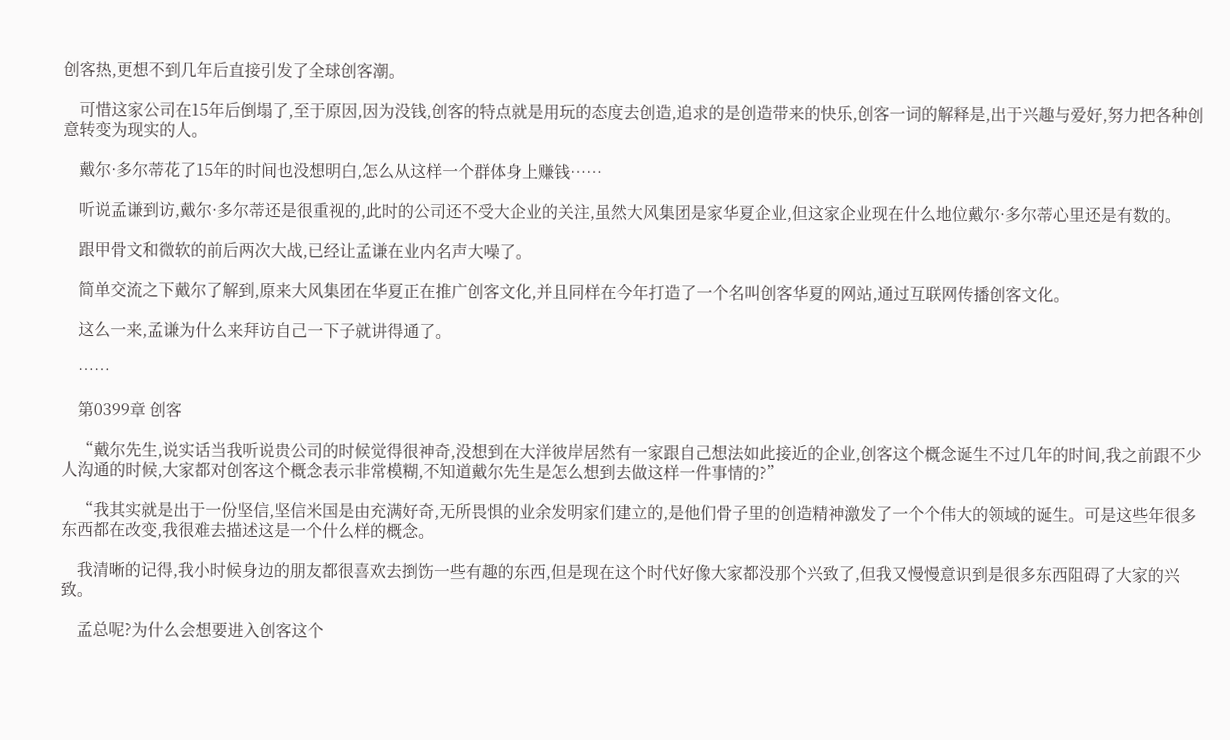创客热,更想不到几年后直接引发了全球创客潮。

    可惜这家公司在15年后倒塌了,至于原因,因为没钱,创客的特点就是用玩的态度去创造,追求的是创造带来的快乐,创客一词的解释是,出于兴趣与爱好,努力把各种创意转变为现实的人。

    戴尔·多尔蒂花了15年的时间也没想明白,怎么从这样一个群体身上赚钱……

    听说孟谦到访,戴尔·多尔蒂还是很重视的,此时的公司还不受大企业的关注,虽然大风集团是家华夏企业,但这家企业现在什么地位戴尔·多尔蒂心里还是有数的。

    跟甲骨文和微软的前后两次大战,已经让孟谦在业内名声大噪了。

    简单交流之下戴尔了解到,原来大风集团在华夏正在推广创客文化,并且同样在今年打造了一个名叫创客华夏的网站,通过互联网传播创客文化。

    这么一来,孟谦为什么来拜访自己一下子就讲得通了。

    ……

    第0399章 创客

    “戴尔先生,说实话当我听说贵公司的时候觉得很神奇,没想到在大洋彼岸居然有一家跟自己想法如此接近的企业,创客这个概念诞生不过几年的时间,我之前跟不少人沟通的时候,大家都对创客这个概念表示非常模糊,不知道戴尔先生是怎么想到去做这样一件事情的?”

    “我其实就是出于一份坚信,坚信米国是由充满好奇,无所畏惧的业余发明家们建立的,是他们骨子里的创造精神激发了一个个伟大的领域的诞生。可是这些年很多东西都在改变,我很难去描述这是一个什么样的概念。

    我清晰的记得,我小时候身边的朋友都很喜欢去捯饬一些有趣的东西,但是现在这个时代好像大家都没那个兴致了,但我又慢慢意识到是很多东西阻碍了大家的兴致。

    孟总呢?为什么会想要进入创客这个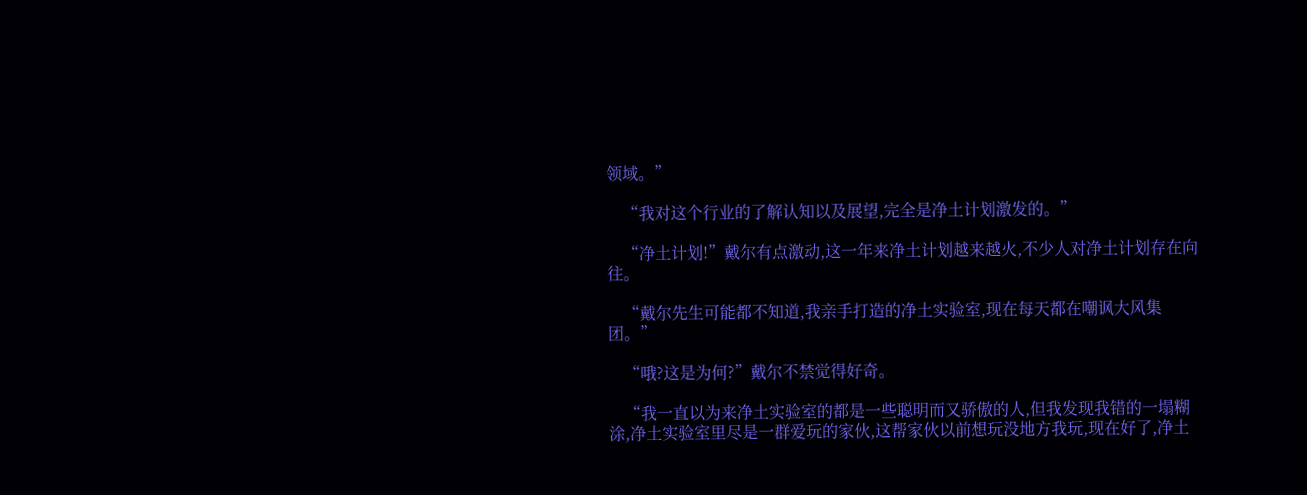领域。”

    “我对这个行业的了解认知以及展望,完全是净土计划激发的。”

    “净土计划!”戴尔有点激动,这一年来净土计划越来越火,不少人对净土计划存在向往。

    “戴尔先生可能都不知道,我亲手打造的净土实验室,现在每天都在嘲讽大风集团。”

    “哦?这是为何?”戴尔不禁觉得好奇。

    “我一直以为来净土实验室的都是一些聪明而又骄傲的人,但我发现我错的一塌糊涂,净土实验室里尽是一群爱玩的家伙,这帮家伙以前想玩没地方我玩,现在好了,净土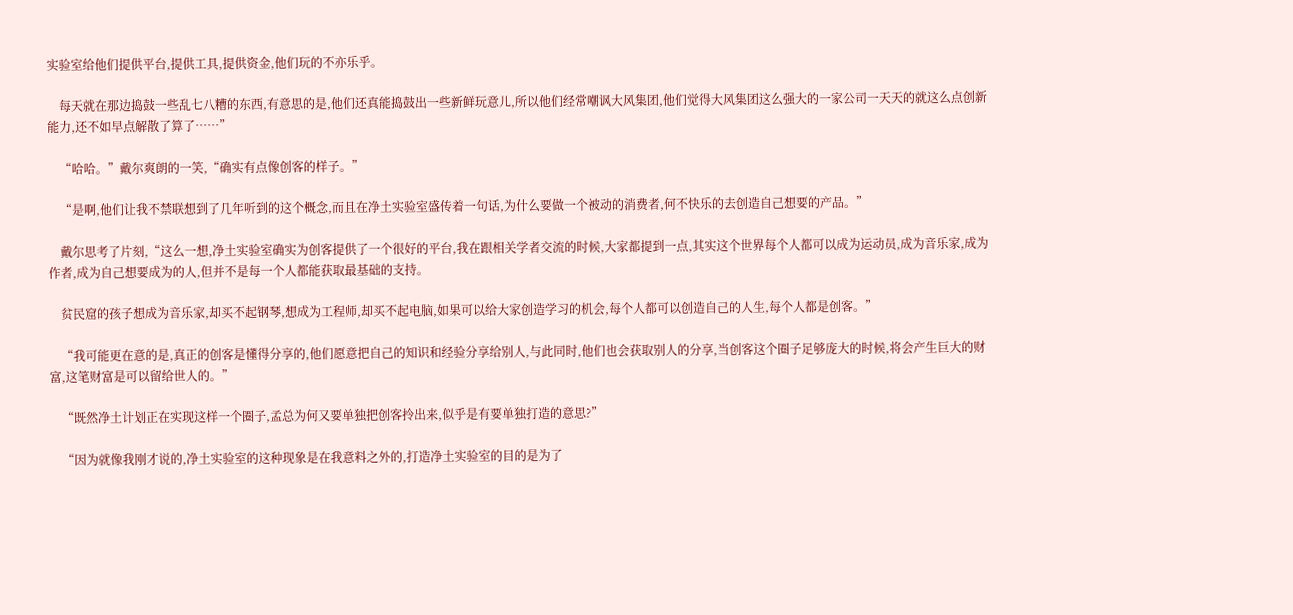实验室给他们提供平台,提供工具,提供资金,他们玩的不亦乐乎。

    每天就在那边捣鼓一些乱七八糟的东西,有意思的是,他们还真能捣鼓出一些新鲜玩意儿,所以他们经常嘲讽大风集团,他们觉得大风集团这么强大的一家公司一天天的就这么点创新能力,还不如早点解散了算了……”

    “哈哈。”戴尔爽朗的一笑,“确实有点像创客的样子。”

    “是啊,他们让我不禁联想到了几年听到的这个概念,而且在净土实验室盛传着一句话,为什么要做一个被动的消费者,何不快乐的去创造自己想要的产品。”

    戴尔思考了片刻,“这么一想,净土实验室确实为创客提供了一个很好的平台,我在跟相关学者交流的时候,大家都提到一点,其实这个世界每个人都可以成为运动员,成为音乐家,成为作者,成为自己想要成为的人,但并不是每一个人都能获取最基础的支持。

    贫民窟的孩子想成为音乐家,却买不起钢琴,想成为工程师,却买不起电脑,如果可以给大家创造学习的机会,每个人都可以创造自己的人生,每个人都是创客。”

    “我可能更在意的是,真正的创客是懂得分享的,他们愿意把自己的知识和经验分享给别人,与此同时,他们也会获取别人的分享,当创客这个圈子足够庞大的时候,将会产生巨大的财富,这笔财富是可以留给世人的。”

    “既然净土计划正在实现这样一个圈子,孟总为何又要单独把创客拎出来,似乎是有要单独打造的意思?”

    “因为就像我刚才说的,净土实验室的这种现象是在我意料之外的,打造净土实验室的目的是为了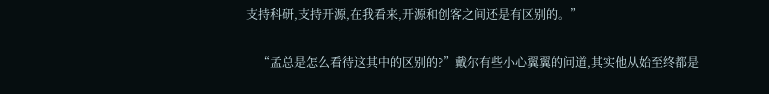支持科研,支持开源,在我看来,开源和创客之间还是有区别的。”

    “孟总是怎么看待这其中的区别的?”戴尔有些小心翼翼的问道,其实他从始至终都是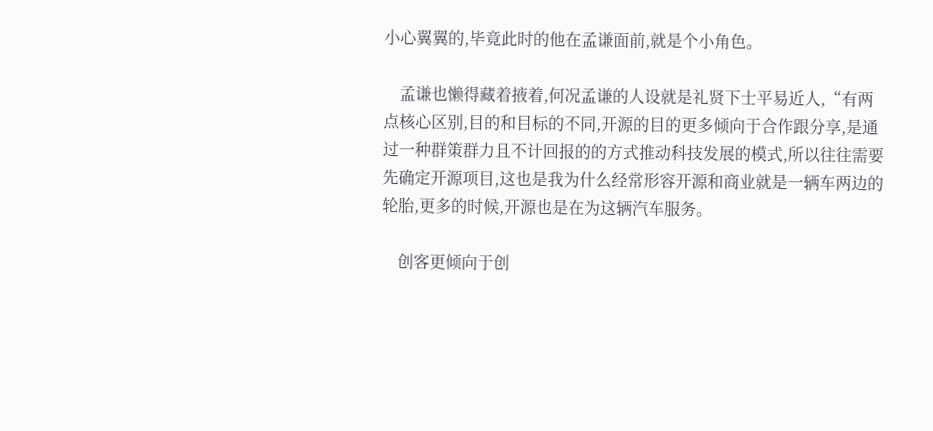小心翼翼的,毕竟此时的他在孟谦面前,就是个小角色。

    孟谦也懒得藏着掖着,何况孟谦的人设就是礼贤下士平易近人,“有两点核心区别,目的和目标的不同,开源的目的更多倾向于合作跟分享,是通过一种群策群力且不计回报的的方式推动科技发展的模式,所以往往需要先确定开源项目,这也是我为什么经常形容开源和商业就是一辆车两边的轮胎,更多的时候,开源也是在为这辆汽车服务。

    创客更倾向于创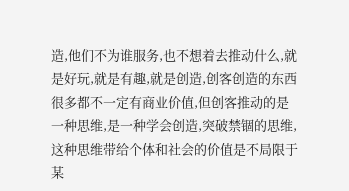造,他们不为谁服务,也不想着去推动什么,就是好玩,就是有趣,就是创造,创客创造的东西很多都不一定有商业价值,但创客推动的是一种思维,是一种学会创造,突破禁锢的思维,这种思维带给个体和社会的价值是不局限于某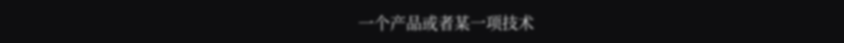一个产品或者某一项技术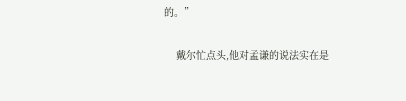的。”

    戴尔忙点头,他对孟谦的说法实在是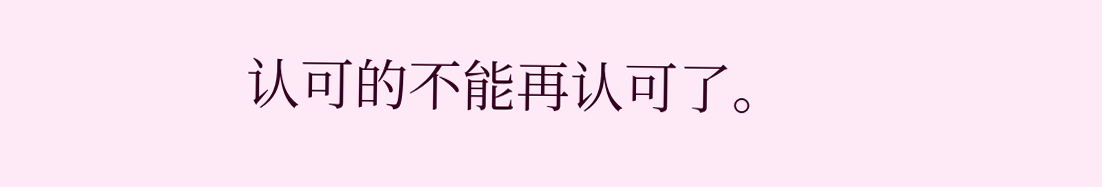认可的不能再认可了。